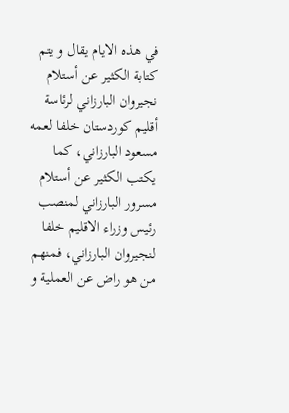في هذه الايام يقال و يتم كتابة الكثير عن أستلام نجيروان البارزاني لرئاسة أقليم كوردستان خلفا لعمه مسعود البارزاني، كما يكتب الكثير عن أستلام مسرور البارزاني لمنصب رئيس وزراء الاقليم خلفا لنجيروان البارزاني، فمنهم من هو راض عن العملية و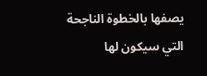يصفها بالخطوة الناجحة التي سيكون لها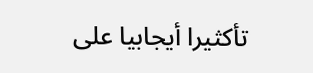تأكثيرا أيجابيا على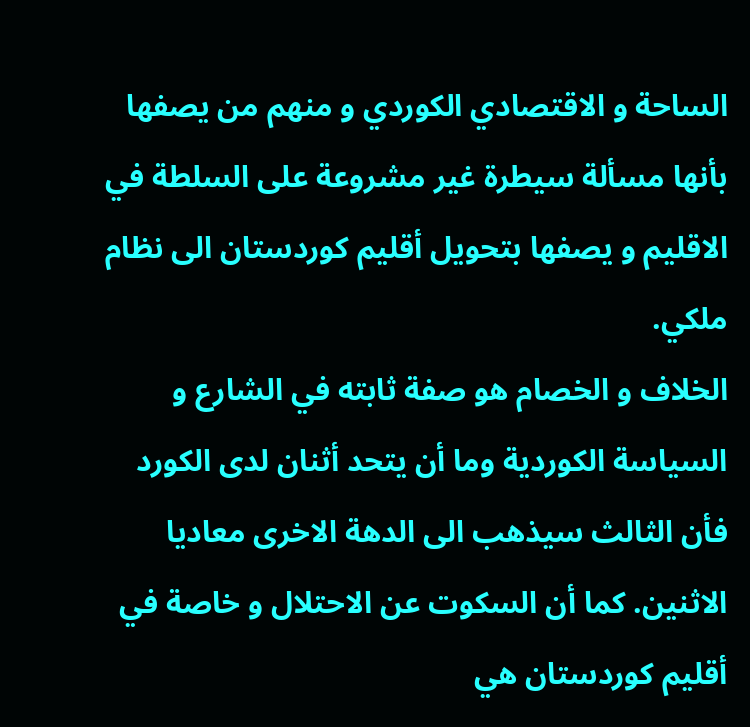الساحة و الاقتصادي الكوردي و منهم من يصفها بأنها مسألة سيطرة غير مشروعة على السلطة في الاقليم و يصفها بتحويل أقليم كوردستان الى نظام ملكي.
الخلاف و الخصام هو صفة ثابته في الشارع و السياسة الكوردية وما أن يتحد أثنان لدى الكورد فأن الثالث سيذهب الى الدهة الاخرى معاديا الاثنين. كما أن السكوت عن الاحتلال و خاصة في أقليم كوردستان هي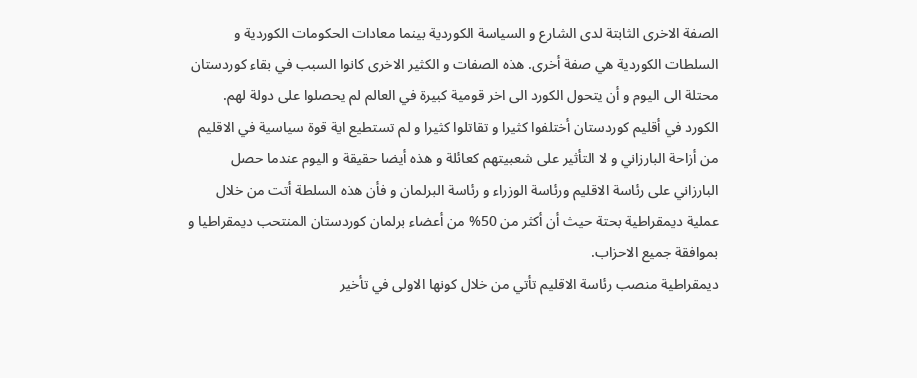الصفة الاخرى الثابتة لدى الشارع و السياسة الكوردية بينما معادات الحكومات الكوردية و السلطات الكوردية هي صفة أخرى. هذه الصفات و الكثير الاخرى كانوا السبب في بقاء كوردستان محتلة الى اليوم و أن يتحول الكورد الى اخر قومية كبيرة في العالم لم يحصلوا على دولة لهم.
الكورد في أقليم كوردستان أختلفوا كثيرا و تقاتلوا كثيرا و لم تستطيع اية قوة سياسية في الاقليم من أزاحة البارزاني و لا التأثير على شعبيتهم كعائلة و هذه أيضا حقيقة و اليوم عندما حصل البارزاني على رئاسة الاقليم ورئاسة الوزراء و رئاسة البرلمان و فأن هذه السلطة أتت من خلال عملية ديمقراطية بحتة حيث أن أكثر من 50% من أعضاء برلمان كوردستان المنتحب ديمقراطيا و بموافقة جميع الاحزاب.
ديمقراطية منصب رئاسة الاقليم تأتي من خلال كونها الاولى في تأخير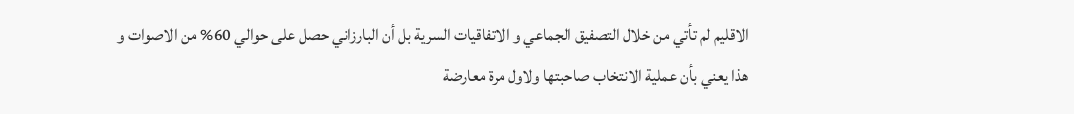الاقليم لم تأتي من خلال التصفيق الجماعي و الاتفاقيات السرية بل أن البارزاني حصل على حوالي 60% من الاصوات و هذا يعني بأن عملية الانتخاب صاحبتها ولاول مرة معارضة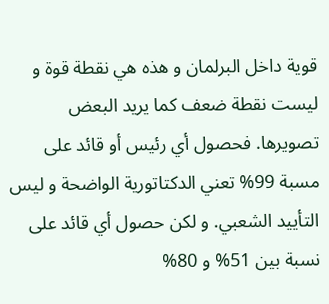قوية داخل البرلمان و هذه هي نقطة قوة و ليست نقطة ضعف كما يريد البعض تصويرها. فحصول أي رئيس أو قائد على مسبة 99% تعني الدكتاتورية الواضحة و ليس التأييد الشعبي. و لكن حصول أي قائد على نسبة بين 51% و 80%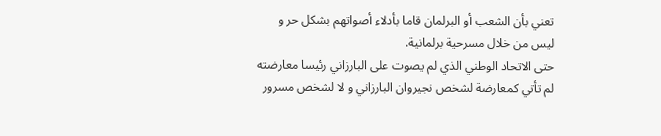تعني بأن الشعب أو البرلمان قاما بأدلاء أصواتهم بشكل حر و ليس من خلال مسرحية برلمانية.
حتى الاتحاد الوطني الذي لم يصوت على البارزاني رئيسا معارضته لم تأتي كمعارضة لشخص نجيروان البارزاني و لا لشخص مسرور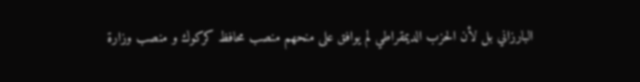البارزاني بل لأن الحزب الديمقراطي لم يوافق على منحهم منصب محافظ كركوك و منصب وزارة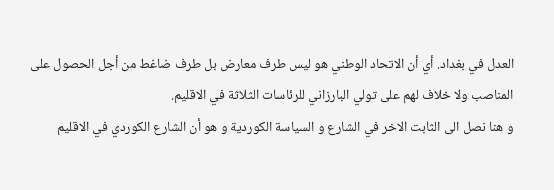العدل في بغداد. أي أن الاتحاد الوطني هو ليس طرف معارض بل طرف ضاغط من أجل الحصول على المناصب ولا خلاف لهم على تولي البارزاني للرئاسات الثلاثة في الاقليم.
و هنا نصل الى الثابت الاخر في الشارع و السياسة الكوردية و هو أن الشارع الكوردي في الاقليم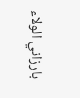بارزاني الولاء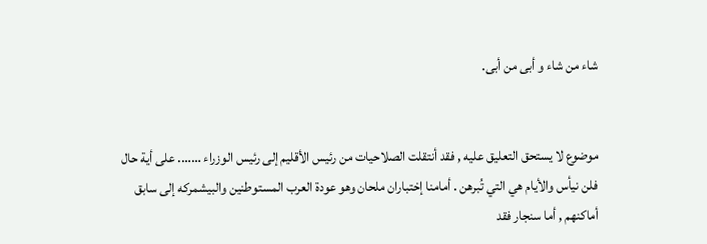شاء من شاء و أبى من أبى.


موضوع لا يستحق التعليق عليه , فقد أنتقلت الصلاحيات من رئيس الأقليم إلى رئيس الوزراء ……. على أية حال فلن نيأس والأيام هي التي تُبرهن . أمامنا إختباران ملحان وهو عودة العرب المستوطنين والبيشمركه إلى سابق أماكنهم , أما سنجار فقد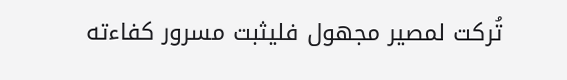تُركت لمصير مجهول فليثبت مسرور كفاءته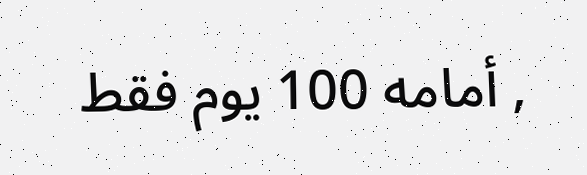, أمامه 100 يوم فقط